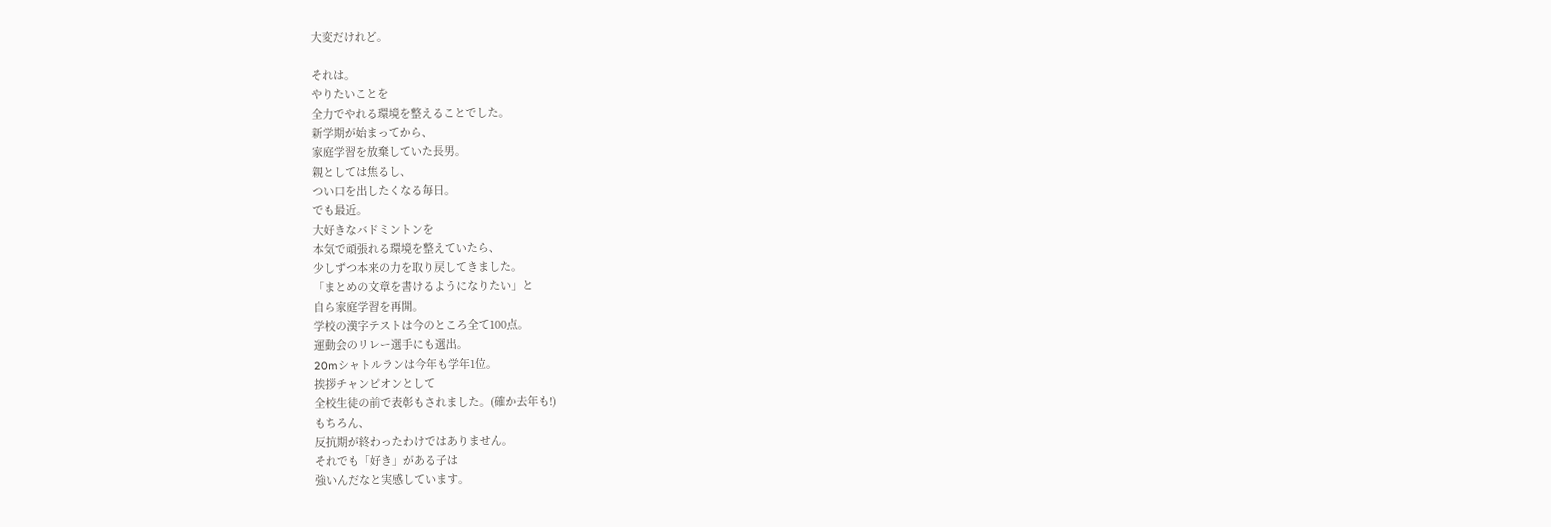大変だけれど。

それは。
やりたいことを
全力でやれる環境を整えることでした。
新学期が始まってから、
家庭学習を放棄していた長男。
親としては焦るし、
つい口を出したくなる毎日。
でも最近。
大好きなバドミントンを
本気で頑張れる環境を整えていたら、
少しずつ本来の力を取り戻してきました。
「まとめの文章を書けるようになりたい」と
自ら家庭学習を再開。
学校の漢字テストは今のところ全て100点。
運動会のリレー選手にも選出。
20mシャトルランは今年も学年1位。
挨拶チャンピオンとして
全校生徒の前で表彰もされました。(確か去年も!)
もちろん、
反抗期が終わったわけではありません。
それでも「好き」がある子は
強いんだなと実感しています。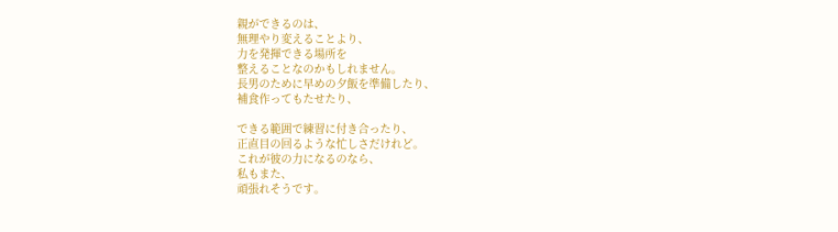親ができるのは、
無理やり変えることより、
力を発揮できる場所を
整えることなのかもしれません。
長男のために早めの夕飯を準備したり、
補食作ってもたせたり、

できる範囲で練習に付き合ったり、
正直目の回るような忙しさだけれど。
これが彼の力になるのなら、
私もまた、
頑張れそうです。